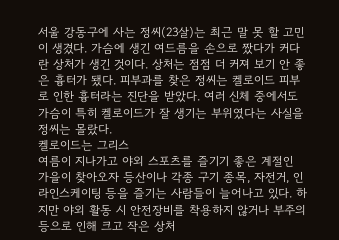서울 강동구에 사는 정씨(23살)는 최근 말 못 할 고민이 생겼다. 가슴에 생긴 여드름을 손으로 짰다가 커다란 상처가 생긴 것이다. 상처는 점점 더 커져 보기 안 좋은 흉터가 됐다. 피부과를 찾은 정씨는 켈로이드 피부로 인한 흉터라는 진단을 받았다. 여러 신체 중에서도 가슴이 특히 켈로이드가 잘 생기는 부위였다는 사실을 정씨는 몰랐다.
켈로이드는 그리스
여름이 지나가고 야외 스포츠를 즐기기 좋은 계절인 가을이 찾아오자 등산이나 각종 구기 종목, 자전거, 인라인스케이팅 등을 즐기는 사람들이 늘어나고 있다. 하지만 야외 활동 시 안전장비를 착용하지 않거나 부주의 등으로 인해 크고 작은 상처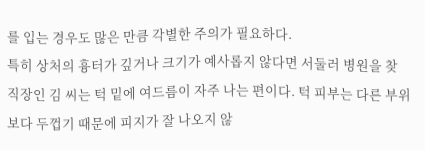를 입는 경우도 많은 만큼 각별한 주의가 필요하다.
특히 상처의 흉터가 깊거나 크기가 예사롭지 않다면 서둘러 병원을 찾
직장인 김 씨는 턱 밑에 여드름이 자주 나는 편이다. 턱 피부는 다른 부위보다 두껍기 때문에 피지가 잘 나오지 않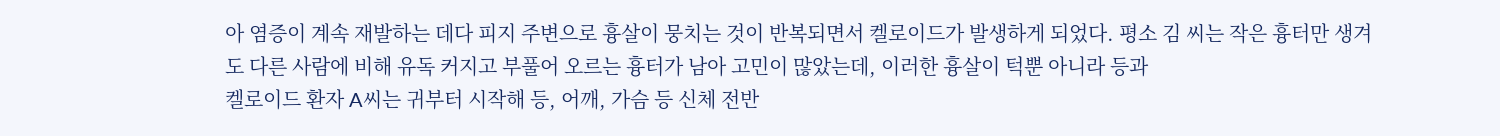아 염증이 계속 재발하는 데다 피지 주변으로 흉살이 뭉치는 것이 반복되면서 켈로이드가 발생하게 되었다. 평소 김 씨는 작은 흉터만 생겨도 다른 사람에 비해 유독 커지고 부풀어 오르는 흉터가 남아 고민이 많았는데, 이러한 흉살이 턱뿐 아니라 등과
켈로이드 환자 A씨는 귀부터 시작해 등, 어깨, 가슴 등 신체 전반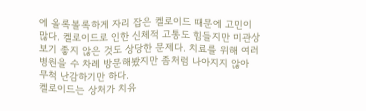에 올록볼록하게 자리 잡은 켈로이드 때문에 고민이 많다. 켈로이드로 인한 신체적 고통도 힘들지만 미관상 보기 좋지 않은 것도 상당한 문제다. 치료를 위해 여러 병원을 수 차례 방문해봤지만 좀처럼 나아지지 않아 무척 난감하기만 하다.
켈로이드는 상처가 치유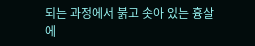되는 과정에서 붉고 솟아 있는 흉살에